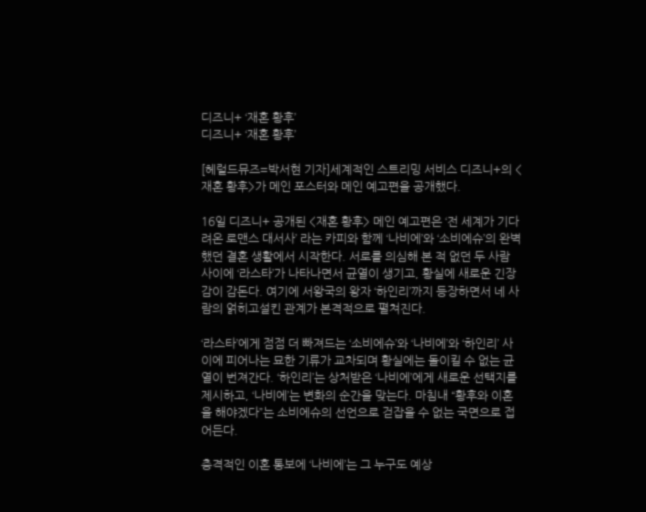디즈니+ ‘재혼 황후’
디즈니+ ‘재혼 황후’

[헤럴드뮤즈=박서현 기자]세계적인 스트리밍 서비스 디즈니+의 <재혼 황후>가 메인 포스터와 메인 예고편을 공개했다.

16일 디즈니+ 공개된 <재혼 황후> 메인 예고편은 ‘전 세계가 기다려온 로맨스 대서사’ 라는 카피와 함께 ‘나비에’와 ‘소비에슈’의 완벽했던 결혼 생활에서 시작한다. 서로를 의심해 본 적 없던 두 사람 사이에 ‘라스타’가 나타나면서 균열이 생기고, 황실에 새로운 긴장감이 감돈다. 여기에 서왕국의 왕자 ‘하인리’까지 등장하면서 네 사람의 얽히고설킨 관계가 본격적으로 펼쳐진다.

‘라스타’에게 점점 더 빠져드는 ‘소비에슈’와 ‘나비에’와 ‘하인리’ 사이에 피어나는 묘한 기류가 교차되며 황실에는 돌이킬 수 없는 균열이 번져간다. ‘하인리’는 상처받은 ‘나비에’에게 새로운 선택지를 제시하고, ‘나비에’는 변화의 순간을 맞는다. 마침내 “황후와 이혼을 해야겠다”는 소비에슈의 선언으로 걷잡을 수 없는 국면으로 접어든다.

충격적인 이혼 통보에 ‘나비에’는 그 누구도 예상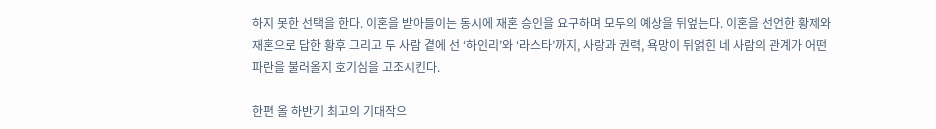하지 못한 선택을 한다. 이혼을 받아들이는 동시에 재혼 승인을 요구하며 모두의 예상을 뒤엎는다. 이혼을 선언한 황제와 재혼으로 답한 황후 그리고 두 사람 곁에 선 ‘하인리’와 ‘라스타’까지, 사랑과 권력, 욕망이 뒤얽힌 네 사람의 관계가 어떤 파란을 불러올지 호기심을 고조시킨다.

한편 올 하반기 최고의 기대작으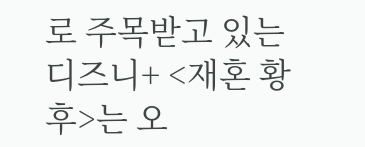로 주목받고 있는 디즈니+ <재혼 황후>는 오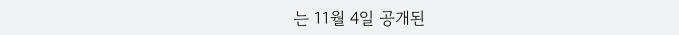는 11월 4일 공개된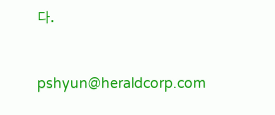다.


pshyun@heraldcorp.com